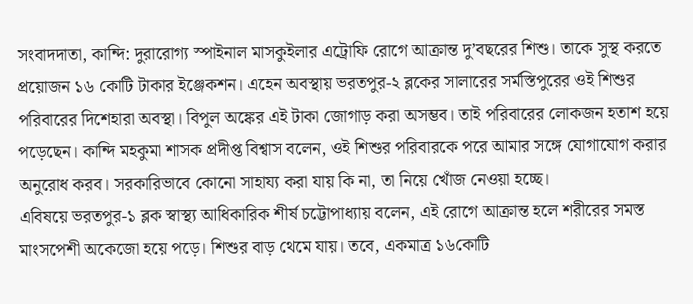সংবাদদাতা, কান্দি: দুরারোগ্য স্পাইনাল মাসকুইলার এট্রোফি রোগে আক্রান্ত দু’বছরের শিশু। তাকে সুস্থ করতে প্রয়োজন ১৬ কোটি টাকার ইঞ্জেকশন। এহেন অবস্থায় ভরতপুর-২ ব্লকের সালারের সর্মস্তিপুরের ওই শিশুর পরিবারের দিশেহারা অবস্থা। বিপুল অঙ্কের এই টাকা জোগাড় করা অসম্ভব। তাই পরিবারের লোকজন হতাশ হয়ে পড়েছেন। কান্দি মহকুমা শাসক প্রদীপ্ত বিশ্বাস বলেন, ওই শিশুর পরিবারকে পরে আমার সঙ্গে যোগাযোগ করার অনুরোধ করব। সরকারিভাবে কোনো সাহায্য করা যায় কি না, তা নিয়ে খোঁজ নেওয়া হচ্ছে।
এবিষয়ে ভরতপুর-১ ব্লক স্বাস্থ্য আধিকারিক শীর্ষ চট্টোপাধ্যায় বলেন, এই রোগে আক্রান্ত হলে শরীরের সমস্ত মাংসপেশী অকেজো হয়ে পড়ে। শিশুর বাড় থেমে যায়। তবে, একমাত্র ১৬কোটি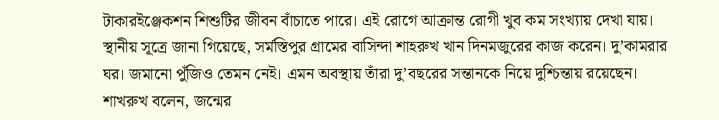টাকারইঞ্জেকশন শিশুটির জীবন বাঁচাতে পারে। এই রোগে আক্রান্ত রোগী খুব কম সংখ্যায় দেখা যায়। স্থানীয় সূত্রে জানা গিয়েছে, সর্মস্তিপুর গ্রামের বাসিন্দা শাহরুখ খান দিনমজুরের কাজ করেন। দু’কামরার ঘর। জমানো পুঁজিও তেমন নেই। এমন অবস্থায় তাঁরা দু’বছরের সন্তানকে নিয়ে দুশ্চিন্তায় রয়েছেন। শাখরুখ বলেন, জন্মের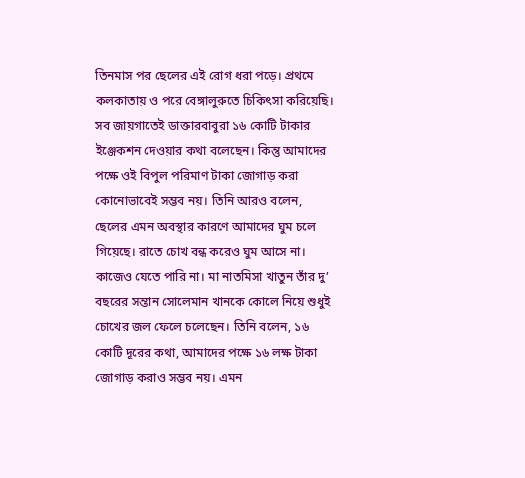তিনমাস পর ছেলের এই রোগ ধরা পড়ে। প্রথমে কলকাতায় ও পরে বেঙ্গালুরুতে চিকিৎসা করিয়েছি। সব জায়গাতেই ডাক্তারবাবুরা ১৬ কোটি টাকার ইঞ্জেকশন দেওয়ার কথা বলেছেন। কিন্তু আমাদের পক্ষে ওই বিপুল পরিমাণ টাকা জোগাড় করা কোনোভাবেই সম্ভব নয়। তিনি আরও বলেন, ছেলের এমন অবস্থার কারণে আমাদের ঘুম চলে গিয়েছে। রাতে চোখ বন্ধ করেও ঘুম আসে না। কাজেও যেতে পারি না। মা নাতমিসা খাতুন তাঁর দু’ বছরের সন্তান সোলেমান খানকে কোলে নিয়ে শুধুই চোখের জল ফেলে চলেছেন। তিনি বলেন, ১৬ কোটি দূরের কথা, আমাদের পক্ষে ১৬ লক্ষ টাকা জোগাড় করাও সম্ভব নয়। এমন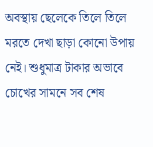অবস্থায় ছেলেকে তিলে তিলে মরতে দেখা ছাড়া কোনো উপায় নেই। শুধুমাত্র টাকার অভাবে চোখের সামনে সব শেষ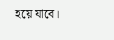হয়ে যাবে।